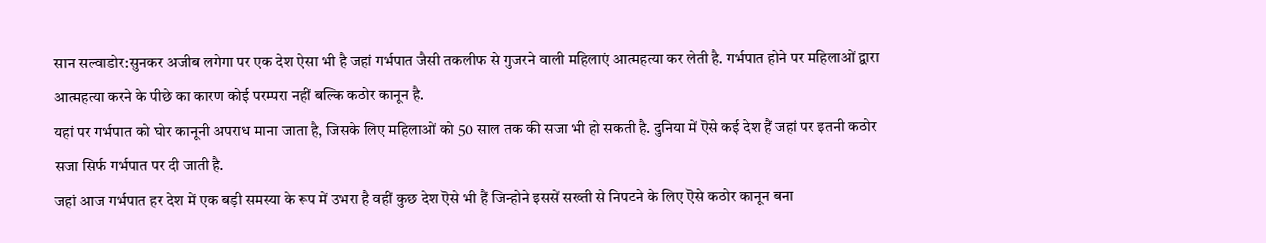सान सल्वाडोर:सुनकर अजीब लगेगा पर एक देश ऐसा भी है जहां गर्भपात जैसी तकलीफ से गुजरने वाली महिलाएं आत्महत्या कर लेती है. गर्भपात होने पर महिलाओं द्वारा आत्महत्या करने के पीछे का कारण कोई परम्परा नहीं बल्कि कठोर कानून है.
यहां पर गर्भपात को घोर कानूनी अपराध माना जाता है, जिसके लिए महिलाओं को 50 साल तक की सजा भी हो सकती है. दुनिया में ऎसे कई देश हैं जहां पर इतनी कठोर सजा सिर्फ गर्भपात पर दी जाती है.
जहां आज गर्भपात हर देश में एक बड़ी समस्या के रूप में उभरा है वहीं कुछ देश ऎसे भी हैं जिन्होने इससें सख्ती से निपटने के लिए ऎसे कठोर कानून बना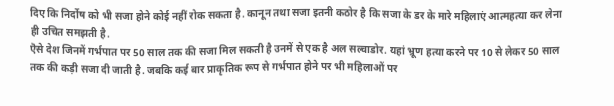दिए कि निर्दोष को भी सजा होने कोई नहीं रोक सकता है. कानून तथा सजा इतनी कठोर है कि सजा के डर के मारे महिलाएं आत्महत्या कर लेना ही उचित समझती है.
ऎसे देश जिनमें गर्भपात पर 50 साल तक की सजा मिल सकती है उनमें से एक है अल सल्वाडोर. यहां भ्रूण हत्या करने पर 10 से लेकर 50 साल तक की कड़ी सजा दी जाती है. जबकि कई बार प्राकृतिक रूप से गर्भपात होने पर भी महिलाओं पर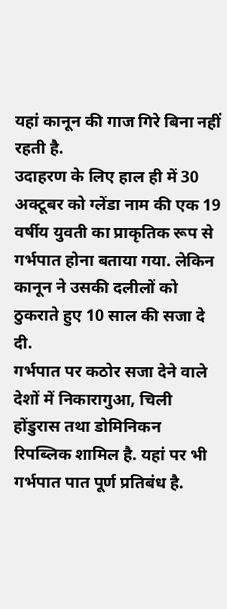यहां कानून की गाज गिरे बिना नहीं रहती है.
उदाहरण के लिए हाल ही में 30 अक्टूबर को ग्लेंडा नाम की एक 19 वर्षीय युवती का प्राकृतिक रूप से गर्भपात होना बताया गया. लेकिन कानून ने उसकी दलीलों को ठुकराते हुए 10 साल की सजा दे दी.
गर्भपात पर कठोर सजा देने वाले देशों में निकारागुआ, चिली होंडुरास तथा डोमिनिकन रिपब्लिक शामिल है. यहां पर भी गर्भपात पात पूर्ण प्रतिबंध है.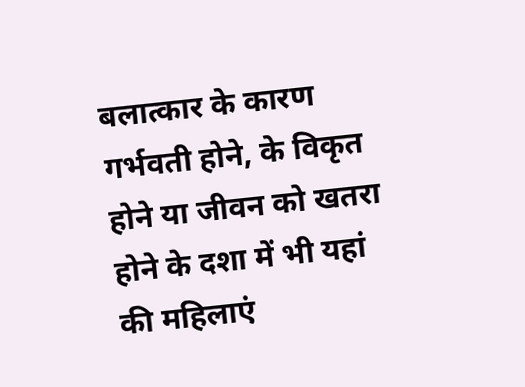बलात्कार के कारण गर्भवती होने, के विकृत होने या जीवन को खतरा होने के दशा में भी यहां की महिलाएं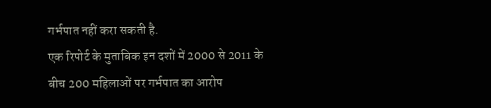गर्भपात नहीं करा सकती है.
एक रिपोर्ट के मुताबिक इन दशों में 2000 से 2011 के बीच 200 महिलाओं पर गर्भपात का आरोप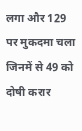लगा और 129 पर मुकदमा चला जिनमें से 49 को दोषी करार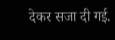देकर सजा दी गई.